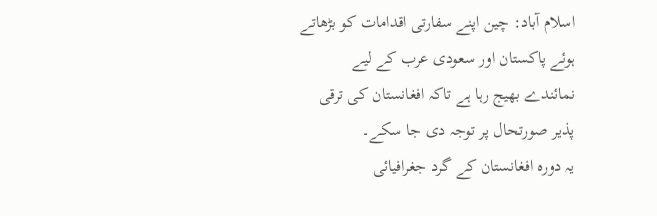اسلام آباد: چین اپنے سفارتی اقدامات کو بڑھاتے ہوئے پاکستان اور سعودی عرب کے لیے نمائندے بھیج رہا ہے تاکہ افغانستان کی ترقی پذیر صورتحال پر توجہ دی جا سکے۔
یہ دورہ افغانستان کے گرد جغرافیائی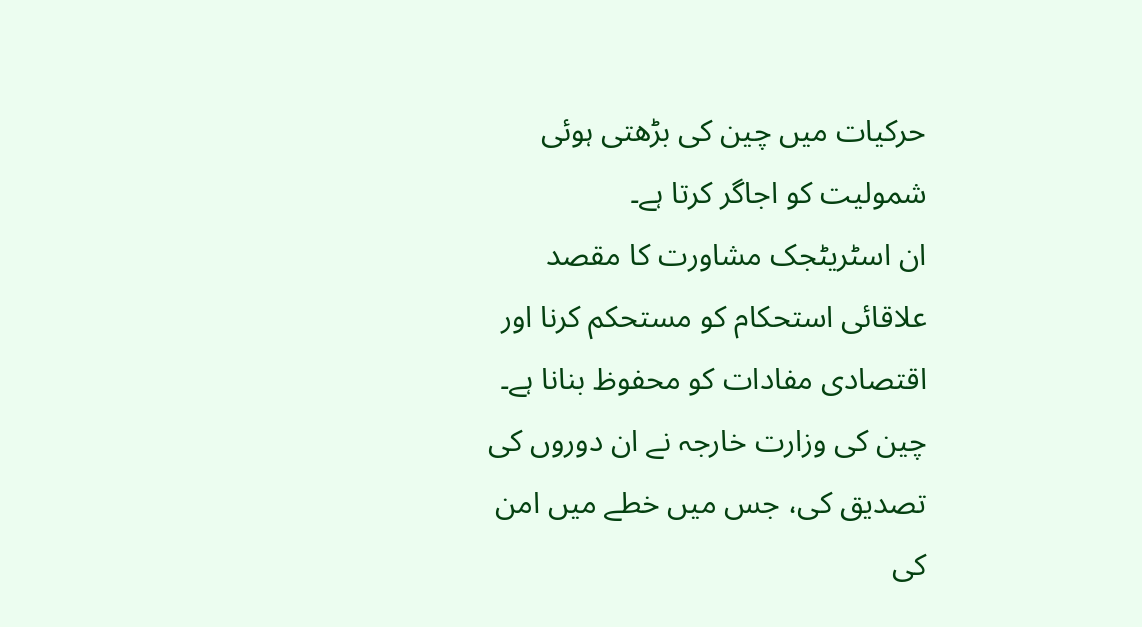حرکیات میں چین کی بڑھتی ہوئی شمولیت کو اجاگر کرتا ہے۔
ان اسٹریٹجک مشاورت کا مقصد علاقائی استحکام کو مستحکم کرنا اور اقتصادی مفادات کو محفوظ بنانا ہے۔
چین کی وزارت خارجہ نے ان دوروں کی تصدیق کی، جس میں خطے میں امن کی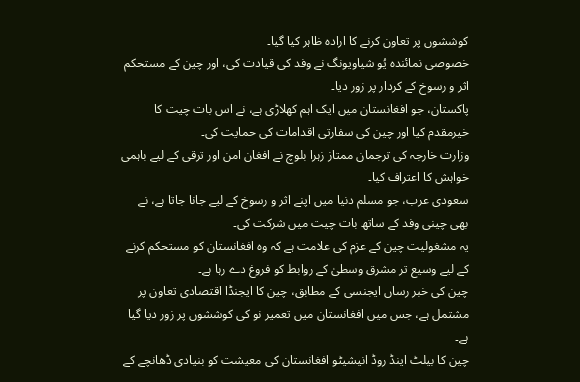کوششوں پر تعاون کرنے کا ارادہ ظاہر کیا گیا۔
خصوصی نمائندہ یُو شیاویونگ نے وفد کی قیادت کی، اور چین کے مستحکم اثر و رسوخ کے کردار پر زور دیا۔
پاکستان، جو افغانستان میں ایک اہم کھلاڑی ہے، نے اس بات چیت کا خیرمقدم کیا اور چین کی سفارتی اقدامات کی حمایت کی۔
وزارت خارجہ کی ترجمان ممتاز زہرا بلوچ نے افغان امن اور ترقی کے لیے باہمی خواہش کا اعتراف کیا۔
سعودی عرب، جو مسلم دنیا میں اپنے اثر و رسوخ کے لیے جانا جاتا ہے، نے بھی چینی وفد کے ساتھ بات چیت میں شرکت کی۔
یہ مشغولیت چین کے عزم کی علامت ہے کہ وہ افغانستان کو مستحکم کرنے کے لیے وسیع تر مشرق وسطیٰ کے روابط کو فروغ دے رہا ہے۔
چین کی خبر رساں ایجنسی کے مطابق، چین کا ایجنڈا اقتصادی تعاون پر مشتمل ہے، جس میں افغانستان میں تعمیر نو کی کوششوں پر زور دیا گیا ہے۔
چین کا بیلٹ اینڈ روڈ انیشیٹو افغانستان کی معیشت کو بنیادی ڈھانچے کے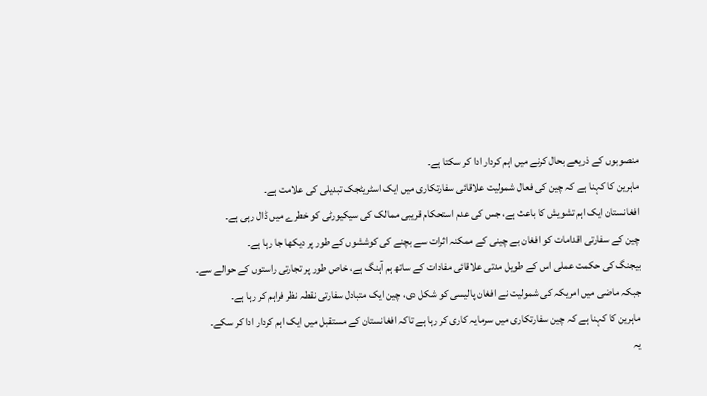منصوبوں کے ذریعے بحال کرنے میں اہم کردار ادا کر سکتا ہے۔
ماہرین کا کہنا ہے کہ چین کی فعال شمولیت علاقائی سفارتکاری میں ایک اسٹریٹجک تبدیلی کی علامت ہے۔
افغانستان ایک اہم تشویش کا باعث ہے، جس کی عدم استحکام قریبی ممالک کی سیکیورٹی کو خطرے میں ڈال رہی ہے۔
چین کے سفارتی اقدامات کو افغان بے چینی کے ممکنہ اثرات سے بچنے کی کوششوں کے طور پر دیکھا جا رہا ہے۔
بیجنگ کی حکمت عملی اس کے طویل مدتی علاقائی مفادات کے ساتھ ہم آہنگ ہے، خاص طور پر تجارتی راستوں کے حوالے سے۔
جبکہ ماضی میں امریکہ کی شمولیت نے افغان پالیسی کو شکل دی، چین ایک متبادل سفارتی نقطہ نظر فراہم کر رہا ہے۔
ماہرین کا کہنا ہے کہ چین سفارتکاری میں سرمایہ کاری کر رہا ہے تاکہ افغانستان کے مستقبل میں ایک اہم کردار ادا کر سکے۔
یہ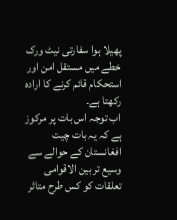پھیلا ہوا سفارتی نیٹ ورک خطے میں مستقل امن اور استحکام قائم کرنے کا ارادہ رکھتا ہے۔
اب توجہ اس بات پر مرکوز ہے کہ یہ بات چیت افغانستان کے حوالے سے وسیع تر بین الاقوامی تعلقات کو کس طرح متاثر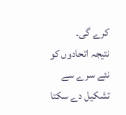کرے گی۔
نتیجہ اتحادوں کو نئے سرے سے تشکیل دے سکتا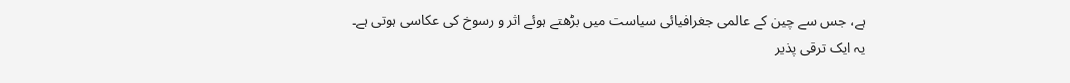ہے، جس سے چین کے عالمی جغرافیائی سیاست میں بڑھتے ہوئے اثر و رسوخ کی عکاسی ہوتی ہے۔
یہ ایک ترقی پذیر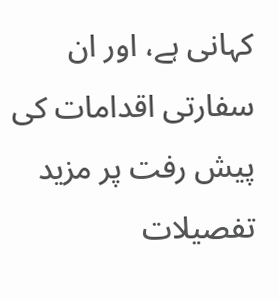کہانی ہے، اور ان سفارتی اقدامات کی پیش رفت پر مزید تفصیلات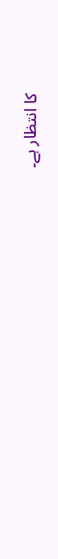کا انتظار ہے۔